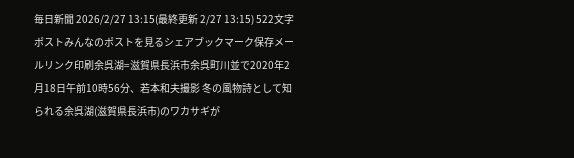毎日新聞 2026/2/27 13:15(最終更新 2/27 13:15) 522文字ポストみんなのポストを見るシェアブックマーク保存メールリンク印刷余呉湖=滋賀県長浜市余呉町川並で2020年2月18日午前10時56分、若本和夫撮影 冬の風物詩として知られる余呉湖(滋賀県長浜市)のワカサギが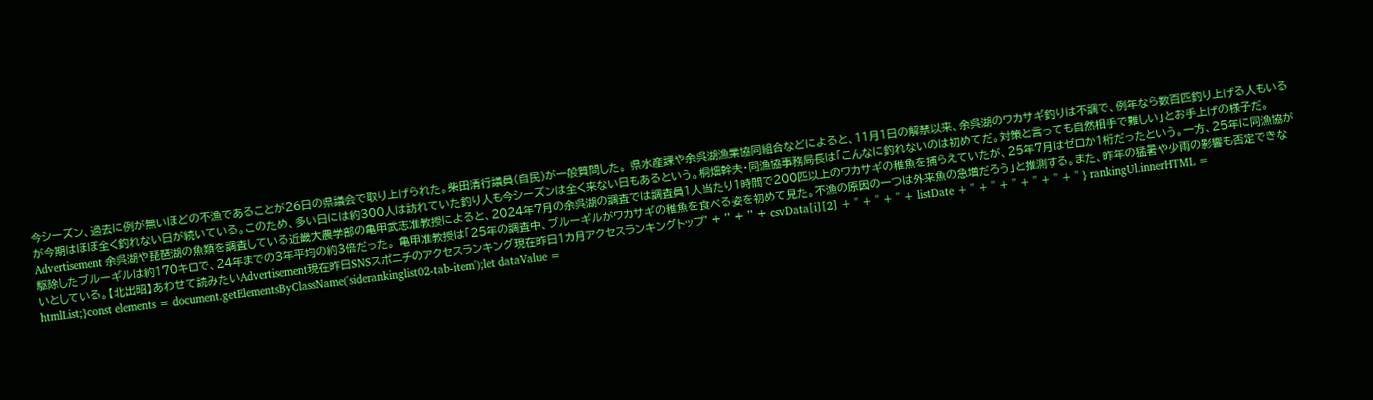今シーズン、過去に例が無いほどの不漁であることが26日の県議会で取り上げられた。柴田清行議員(自民)が一般質問した。 県水産課や余呉湖漁業協同組合などによると、11月1日の解禁以来、余呉湖のワカサギ釣りは不調で、例年なら数百匹釣り上げる人もいるが今期はほぼ全く釣れない日が続いている。このため、多い日には約300人は訪れていた釣り人も今シーズンは全く来ない日もあるという。桐畑幹夫・同漁協事務局長は「こんなに釣れないのは初めてだ。対策と言っても自然相手で難しい」とお手上げの様子だ。Advertisement 余呉湖や琵琶湖の魚類を調査している近畿大農学部の亀甲武志准教授によると、2024年7月の余呉湖の調査では調査員1人当たり1時間で200匹以上のワカサギの稚魚を捕らえていたが、25年7月はゼロか1桁だったという。一方、25年に同漁協が駆除したブルーギルは約170キロで、24年までの3年平均の約3倍だった。 亀甲准教授は「25年の調査中、ブルーギルがワカサギの稚魚を食べる姿を初めて見た。不漁の原因の一つは外来魚の急増だろう」と推測する。また、昨年の猛暑や少雨の影響も否定できないとしている。【北出昭】あわせて読みたいAdvertisement現在昨日SNSスポニチのアクセスランキング現在昨日1カ月アクセスランキングトップ' + '' + '' + csvData[i][2] + '' + '' + '' + listDate + '' + '' + '' + '' + '' + '' } rankingUl.innerHTML = htmlList;}const elements = document.getElementsByClassName('siderankinglist02-tab-item');let dataValue =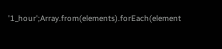'1_hour';Array.from(elements).forEach(element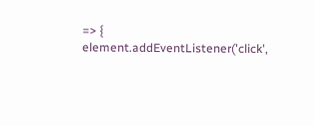=> { element.addEventListener('click',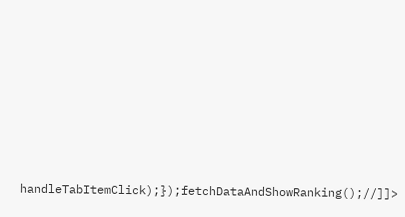handleTabItemClick);});fetchDataAndShowRanking();//]]>